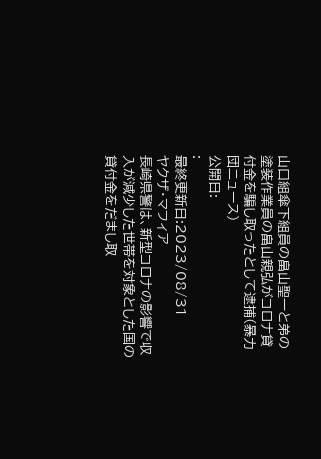山口組傘下組員の畠山聖一と弟の塗装作業員の畠山親弘がコロナ貸付金を騙し取ったとして逮捕(暴力団ニュース)
公開日:
:
最終更新日:2023/08/31
ヤクザ・マフィア
長崎県警は、新型コロナの影響で収入が減少した世帯を対象とした国の貸付金をだまし取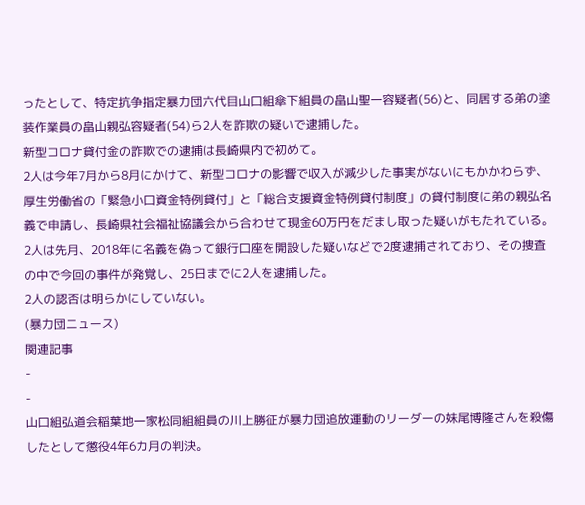ったとして、特定抗争指定暴力団六代目山口組傘下組員の畠山聖一容疑者(56)と、同居する弟の塗装作業員の畠山親弘容疑者(54)ら2人を詐欺の疑いで逮捕した。
新型コロナ貸付金の詐欺での逮捕は長崎県内で初めて。
2人は今年7月から8月にかけて、新型コロナの影響で収入が減少した事実がないにもかかわらず、厚生労働省の「緊急小口資金特例貸付」と「総合支援資金特例貸付制度」の貸付制度に弟の親弘名義で申請し、長崎県社会福祉協議会から合わせて現金60万円をだまし取った疑いがもたれている。
2人は先月、2018年に名義を偽って銀行口座を開設した疑いなどで2度逮捕されており、その捜査の中で今回の事件が発覚し、25日までに2人を逮捕した。
2人の認否は明らかにしていない。
(暴力団ニュース)
関連記事
-
-
山口組弘道会稲葉地一家松同組組員の川上勝征が暴力団追放運動のリーダーの妹尾博隆さんを殺傷したとして懲役4年6カ月の判決。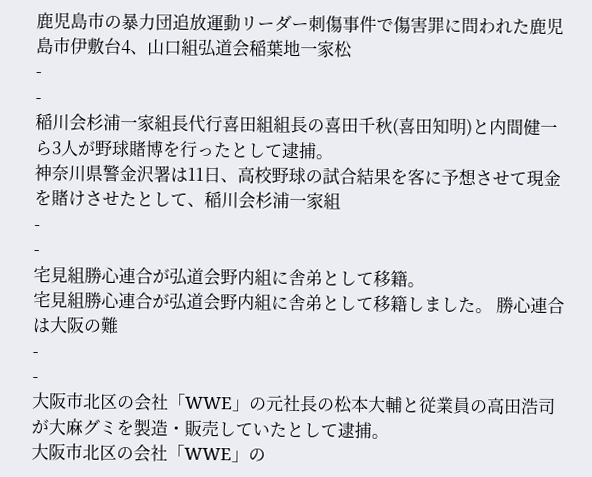鹿児島市の暴力団追放運動リーダー刺傷事件で傷害罪に問われた鹿児島市伊敷台4、山口組弘道会稲葉地一家松
-
-
稲川会杉浦一家組長代行喜田組組長の喜田千秋(喜田知明)と内間健一ら3人が野球賭博を行ったとして逮捕。
神奈川県警金沢署は11日、高校野球の試合結果を客に予想させて現金を賭けさせたとして、稲川会杉浦一家組
-
-
宅見組勝心連合が弘道会野内組に舎弟として移籍。
宅見組勝心連合が弘道会野内組に舎弟として移籍しました。 勝心連合は大阪の難
-
-
大阪市北区の会社「WWE」の元社長の松本大輔と従業員の高田浩司が大麻グミを製造・販売していたとして逮捕。
大阪市北区の会社「WWE」の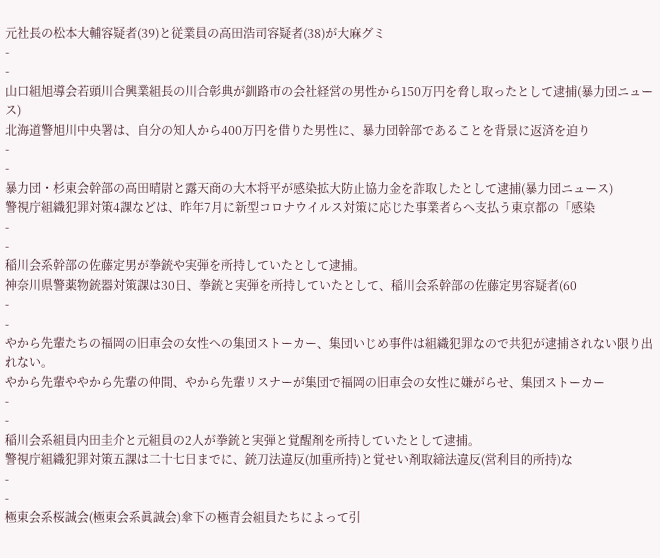元社長の松本大輔容疑者(39)と従業員の高田浩司容疑者(38)が大麻グミ
-
-
山口組旭導会若頭川合興業組長の川合彰典が釧路市の会社経営の男性から150万円を脅し取ったとして逮捕(暴力団ニュース)
北海道警旭川中央署は、自分の知人から400万円を借りた男性に、暴力団幹部であることを背景に返済を迫り
-
-
暴力団・杉東会幹部の高田晴尉と露天商の大木将平が感染拡大防止協力金を詐取したとして逮捕(暴力団ニュース)
警視庁組織犯罪対策4課などは、昨年7月に新型コロナウイルス対策に応じた事業者らへ支払う東京都の「感染
-
-
稲川会系幹部の佐藤定男が拳銃や実弾を所持していたとして逮捕。
神奈川県警薬物銃器対策課は30日、拳銃と実弾を所持していたとして、稲川会系幹部の佐藤定男容疑者(60
-
-
やから先輩たちの福岡の旧車会の女性への集団ストーカー、集団いじめ事件は組織犯罪なので共犯が逮捕されない限り出れない。
やから先輩ややから先輩の仲間、やから先輩リスナーが集団で福岡の旧車会の女性に嫌がらせ、集団ストーカー
-
-
稲川会系組員内田圭介と元組員の2人が拳銃と実弾と覚醒剤を所持していたとして逮捕。
警視庁組織犯罪対策五課は二十七日までに、銃刀法違反(加重所持)と覚せい剤取締法違反(営利目的所持)な
-
-
極東会系桜誠会(極東会系眞誠会)傘下の極青会組員たちによって引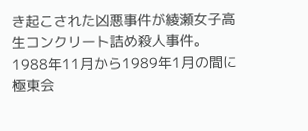き起こされた凶悪事件が綾瀬女子高生コンクリート詰め殺人事件。
1988年11月から1989年1月の間に極東会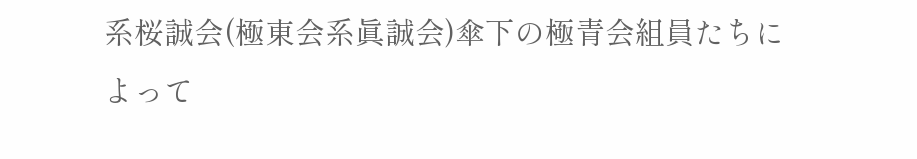系桜誠会(極東会系眞誠会)傘下の極青会組員たちによって